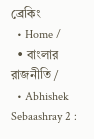ব্রেকিং
  • Home /
  • বাংলার রাজনীতি /
  • Abhishek Sebaashray 2 :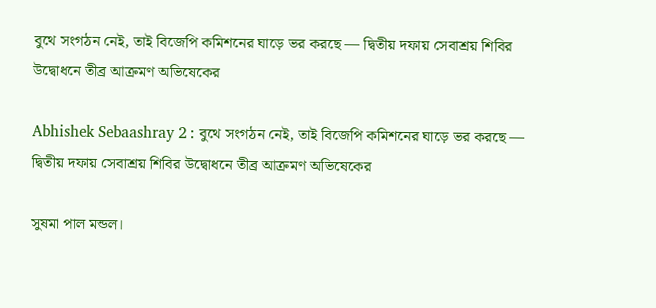বুথে সংগঠন নেই, তাই বিজেপি কমিশনের ঘাড়ে ভর করছে — দ্বিতীয় দফায় সেবাশ্রয় শিবির উদ্বোধনে তীব্র আক্রমণ অভিষেকের

Abhishek Sebaashray 2 : বুথে সংগঠন নেই, তাই বিজেপি কমিশনের ঘাড়ে ভর করছে — দ্বিতীয় দফায় সেবাশ্রয় শিবির উদ্বোধনে তীব্র আক্রমণ অভিষেকের

সুষমা পাল মন্ডল।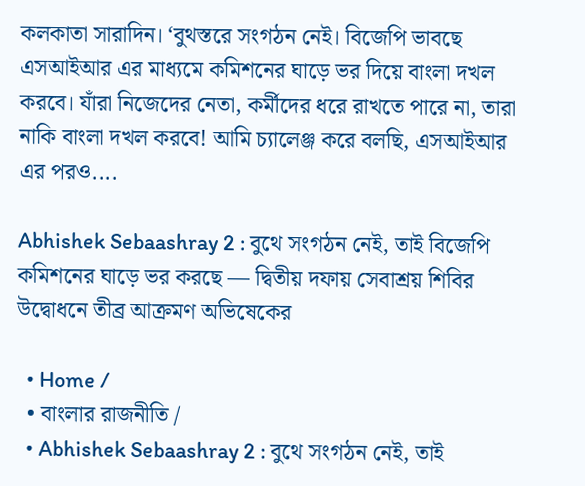কলকাতা সারাদিন। ‘বুথস্তরে সংগঠন নেই। বিজেপি ভাবছে এসআইআর এর মাধ্যমে কমিশনের ঘাড়ে ভর দিয়ে বাংলা দখল করবে। যাঁরা নিজেদের নেতা, কর্মীদের ধরে রাখতে পারে না, তারা নাকি বাংলা দখল করবে! আমি চ্যালেঞ্জ করে বলছি, এসআইআর এর পরও....

Abhishek Sebaashray 2 : বুথে সংগঠন নেই, তাই বিজেপি কমিশনের ঘাড়ে ভর করছে — দ্বিতীয় দফায় সেবাশ্রয় শিবির উদ্বোধনে তীব্র আক্রমণ অভিষেকের

  • Home /
  • বাংলার রাজনীতি /
  • Abhishek Sebaashray 2 : বুথে সংগঠন নেই, তাই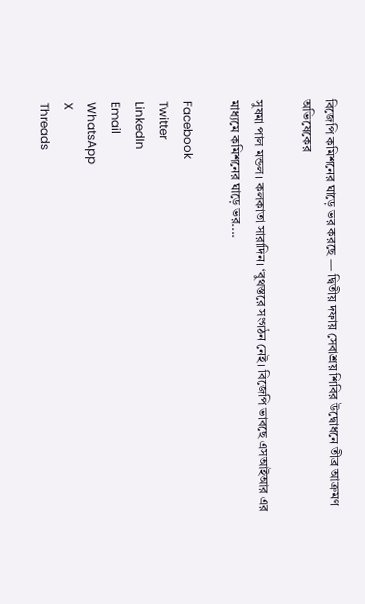বিজেপি কমিশনের ঘাড়ে ভর করছে — দ্বিতীয় দফায় সেবাশ্রয় শিবির উদ্বোধনে তীব্র আক্রমণ অভিষেকের

সুষমা পাল মন্ডল। কলকাতা সারাদিন। ‘বুথস্তরে সংগঠন নেই। বিজেপি ভাবছে এসআইআর এর মাধ্যমে কমিশনের ঘাড়ে ভর....

Facebook
Twitter
LinkedIn
Email
WhatsApp
X
Threads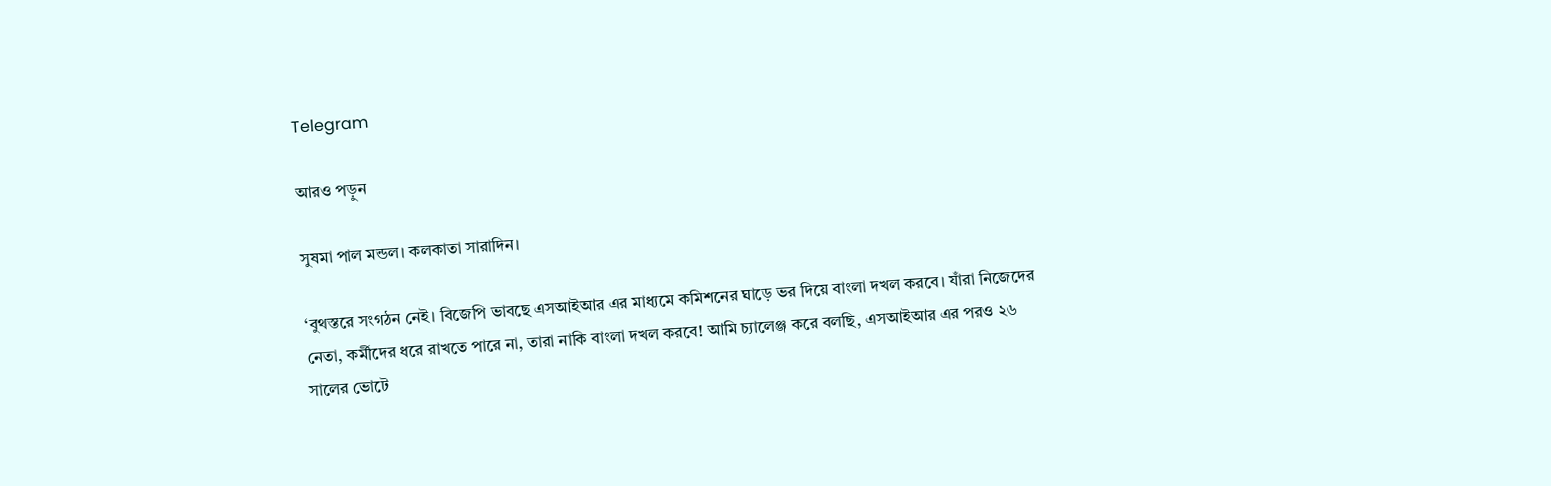Telegram

আরও পড়ুন

সুষমা পাল মন্ডল। কলকাতা সারাদিন।

‘বুথস্তরে সংগঠন নেই। বিজেপি ভাবছে এসআইআর এর মাধ্যমে কমিশনের ঘাড়ে ভর দিয়ে বাংলা দখল করবে। যাঁরা নিজেদের নেতা, কর্মীদের ধরে রাখতে পারে না, তারা নাকি বাংলা দখল করবে! আমি চ্যালেঞ্জ করে বলছি, এসআইআর এর পরও ২৬ সালের ভোটে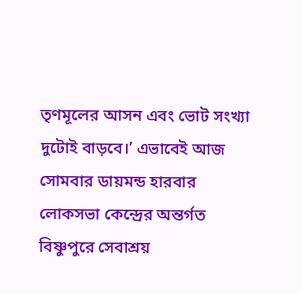তৃণমূলের আসন এবং ভোট সংখ্যা দুটোই বাড়বে।’ এভাবেই আজ সোমবার ডায়মন্ড হারবার লোকসভা কেন্দ্রের অন্তর্গত বিষ্ণুপুরে সেবাশ্রয়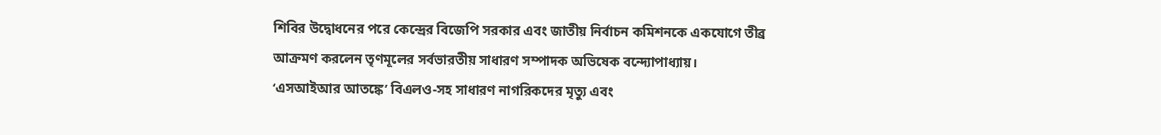শিবির উদ্বোধনের পরে কেন্দ্রের বিজেপি সরকার এবং জাতীয় নির্বাচন কমিশনকে একযোগে তীব্র আক্রমণ করলেন তৃণমূলের সর্বভারতীয় সাধারণ সম্পাদক অভিষেক বন্দ্যোপাধ্যায়।
‘এসআইআর আতঙ্কে’ বিএলও-সহ সাধারণ নাগরিকদের মৃত্যু এবং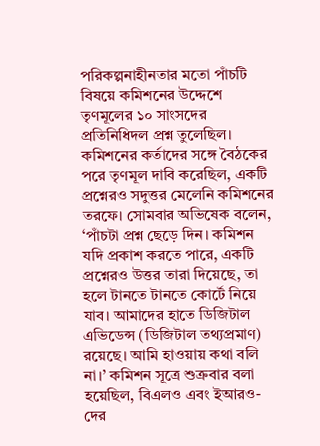পরিকল্পনাহীনতার মতো পাঁচটি বিষয়ে কমিশনের উদ্দেশে তৃণমূলের ১০ সাংসদের প্রতিনিধিদল প্রশ্ন তুলেছিল। কমিশনের কর্তাদের সঙ্গে বৈঠকের পরে তৃণমূল দাবি করেছিল, একটি প্রশ্নেরও সদুত্তর মেলেনি কমিশনের তরফে। সোমবার অভিষেক বলেন, ‘পাঁচটা প্রশ্ন ছেড়ে দিন। কমিশন যদি প্রকাশ করতে পারে, একটি প্রশ্নেরও উত্তর তারা দিয়েছে, তা হলে টানতে টানতে কোর্টে নিয়ে যাব। আমাদের হাতে ডিজিটাল এভিডেন্স (ডিজিটাল তথ্যপ্রমাণ) রয়েছে। আমি হাওয়ায় কথা বলি না।’ কমিশন সূত্রে শুক্রবার বলা হয়েছিল, বিএলও এবং ইআরও-দের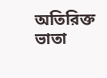অতিরিক্ত ভাতা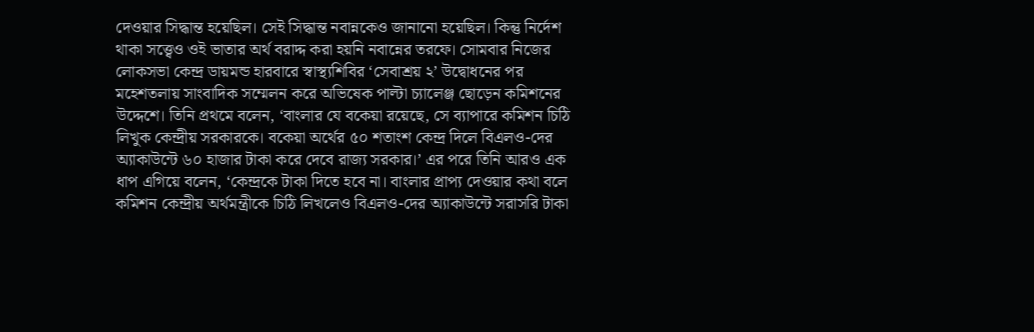দেওয়ার সিদ্ধান্ত হয়েছিল। সেই সিদ্ধান্ত নবান্নকেও জানানো হয়েছিল। কিন্তু নির্দেশ থাকা সত্ত্বেও ওই ভাতার অর্থ বরাদ্দ করা হয়নি নবান্নের তরফে। সোমবার নিজের লোকসভা কেন্দ্র ডায়মন্ড হারবারে স্বাস্থ্যশিবির ‘সেবাশ্রয় ২’ উদ্বোধনের পর মহেশতলায় সাংবাদিক সম্মেলন করে অভিষেক পাল্টা চ্যালেঞ্জ ছোড়েন কমিশনের উদ্দেশে। তিনি প্রথমে বলেন, ‘বাংলার যে বকেয়া রয়েছে, সে ব্যাপারে কমিশন চিঠি লিখুক কেন্দ্রীয় সরকারকে। বকেয়া অর্থের ৫০ শতাংশ কেন্দ্র দিলে বিএলও-দের অ্যাকাউন্টে ৬০ হাজার টাকা করে দেবে রাজ্য সরকার।’ এর পরে তিনি আরও এক ধাপ এগিয়ে বলেন, ‘কেন্দ্রকে টাকা দিতে হবে না। বাংলার প্রাপ্য দেওয়ার কথা বলে কমিশন কেন্দ্রীয় অর্থমন্ত্রীকে চিঠি লিখলেও বিএলও-দের অ্যাকাউন্টে সরাসরি টাকা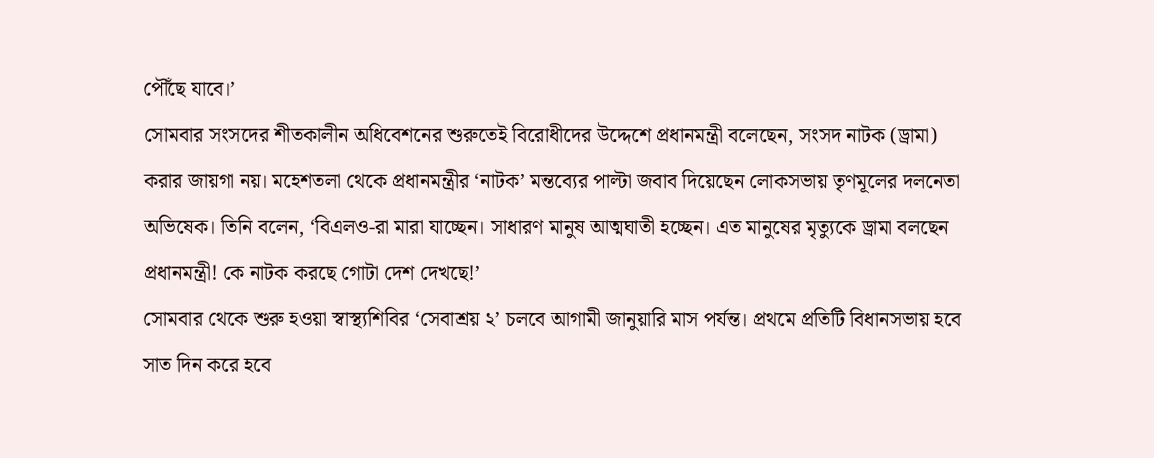পৌঁছে যাবে।’
সোমবার সংসদের শীতকালীন অধিবেশনের শুরুতেই বিরোধীদের উদ্দেশে প্রধানমন্ত্রী বলেছেন, সংসদ নাটক (ড্রামা) করার জায়গা নয়। মহেশতলা থেকে প্রধানমন্ত্রীর ‘নাটক’ মন্তব্যের পাল্টা জবাব দিয়েছেন লোকসভায় তৃণমূলের দলনেতা অভিষেক। তিনি বলেন, ‘বিএলও-রা মারা যাচ্ছেন। সাধারণ মানুষ আত্মঘাতী হচ্ছেন। এত মানুষের মৃত্যুকে ড্রামা বলছেন প্রধানমন্ত্রী! কে নাটক করছে গোটা দেশ দেখছে!’
সোমবার থেকে শুরু হওয়া স্বাস্থ্যশিবির ‘সেবাশ্রয় ২’ চলবে আগামী জানুয়ারি মাস পর্যন্ত। প্রথমে প্রতিটি বিধানসভায় হবে সাত দিন করে হবে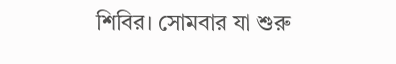শিবির। সোমবার যা শুরু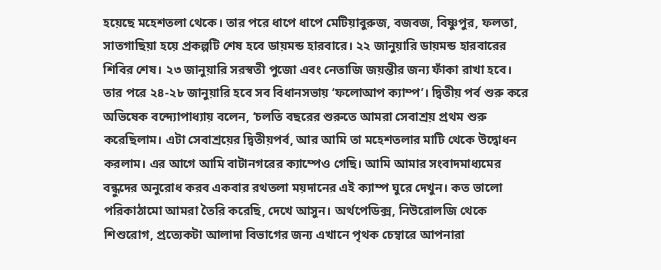হয়েছে মহেশতলা থেকে। তার পরে ধাপে ধাপে মেটিয়াবুরুজ, বজবজ, বিষ্ণুপুর, ফলতা, সাতগাছিয়া হয়ে প্রকল্পটি শেষ হবে ডায়মন্ড হারবারে। ২২ জানুয়ারি ডায়মন্ড হারবারের শিবির শেষ। ২৩ জানুয়ারি সরস্বতী পুজো এবং নেতাজি জয়ন্তীর জন্য ফাঁকা রাখা হবে। তার পরে ২৪-২৮ জানুয়ারি হবে সব বিধানসভায় ‘ফলোআপ ক্যাম্প’। দ্বিতীয় পর্ব শুরু করে অভিষেক বন্দ্যোপাধ্যায় বলেন, ‘চলতি বছরের শুরুতে আমরা সেবাশ্রয় প্রথম শুরু করেছিলাম। এটা সেবাশ্রয়ের দ্বিতীয়পর্ব, আর আমি তা মহেশতলার মাটি থেকে উদ্বোধন করলাম। এর আগে আমি বাটানগরের ক্যাম্পেও গেছি। আমি আমার সংবাদমাধ্যমের বন্ধুদের অনুরোধ করব একবার রথতলা ময়দানের এই ক্যাম্প ঘুরে দেখুন। কত ভালো পরিকাঠামো আমরা তৈরি করেছি, দেখে আসুন। অর্থপেডিক্স, নিউরোলজি থেকে শিশুরোগ, প্রত্যেকটা আলাদা বিভাগের জন্য এখানে পৃথক চেম্বারে আপনারা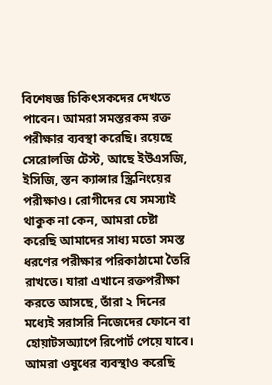বিশেষজ্ঞ চিকিৎসকদের দেখতে পাবেন। আমরা সমস্তরকম রক্ত পরীক্ষার ব্যবস্থা করেছি। রয়েছে সেরোলজি টেস্ট, আছে ইউএসজি, ইসিজি, স্তন ক্যান্সার স্ক্রিনিংয়ের পরীক্ষাও। রোগীদের যে সমস্যাই থাকুক না কেন, আমরা চেষ্টা করেছি আমাদের সাধ্য মতো সমস্ত ধরণের পরীক্ষার পরিকাঠামো তৈরি রাখতে। যারা এখানে রক্তপরীক্ষা করতে আসছে, তাঁরা ২ দিনের মধ্যেই সরাসরি নিজেদের ফোনে বা হোয়াটসঅ্যাপে রিপোর্ট পেয়ে যাবে। আমরা ওষুধের ব্যবস্থাও করেছি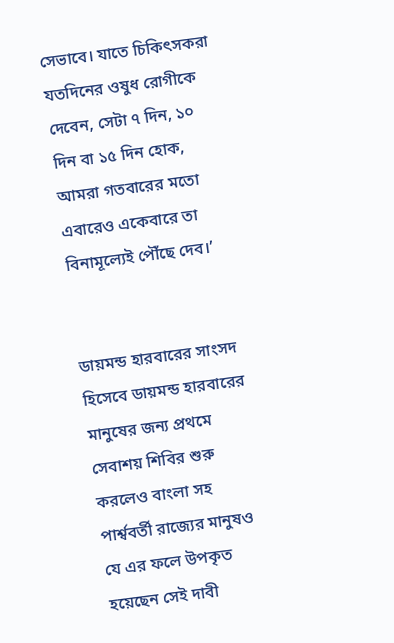সেভাবে। যাতে চিকিৎসকরা যতদিনের ওষুধ রোগীকে দেবেন, সেটা ৭ দিন, ১০ দিন বা ১৫ দিন হোক, আমরা গতবারের মতো এবারেও একেবারে তা বিনামূল্যেই পৌঁছে দেব।’


ডায়মন্ড হারবারের সাংসদ হিসেবে ডায়মন্ড হারবারের মানুষের জন্য প্রথমে সেবাশয় শিবির শুরু করলেও বাংলা সহ পার্শ্ববর্তী রাজ্যের মানুষও যে এর ফলে উপকৃত হয়েছেন সেই দাবী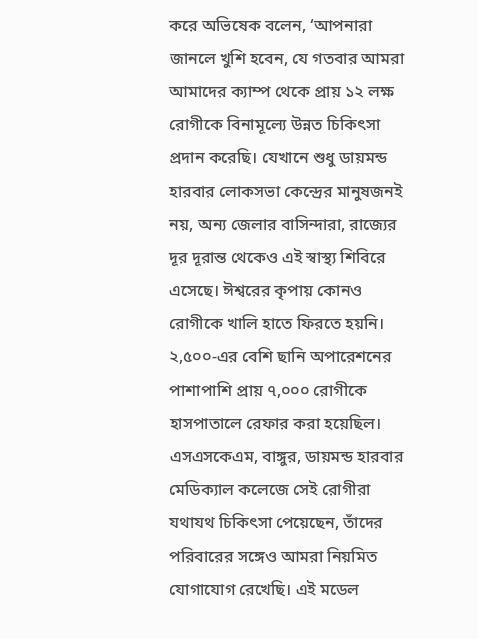করে অভিষেক বলেন, ‘আপনারা জানলে খুশি হবেন, যে গতবার আমরা আমাদের ক্যাম্প থেকে প্রায় ১২ লক্ষ রোগীকে বিনামূল্যে উন্নত চিকিৎসা প্রদান করেছি। যেখানে শুধু ডায়মন্ড হারবার লোকসভা কেন্দ্রের মানুষজনই নয়, অন্য জেলার বাসিন্দারা, রাজ্যের দূর দূরান্ত থেকেও এই স্বাস্থ্য শিবিরে এসেছে। ঈশ্বরের কৃপায় কোনও রোগীকে খালি হাতে ফিরতে হয়নি। ২,৫০০-এর বেশি ছানি অপারেশনের পাশাপাশি প্রায় ৭,০০০ রোগীকে হাসপাতালে রেফার করা হয়েছিল। এসএসকেএম, বাঙ্গুর, ডায়মন্ড হারবার মেডিক্যাল কলেজে সেই রোগীরা যথাযথ চিকিৎসা পেয়েছেন, তাঁদের পরিবারের সঙ্গেও আমরা নিয়মিত যোগাযোগ রেখেছি। এই মডেল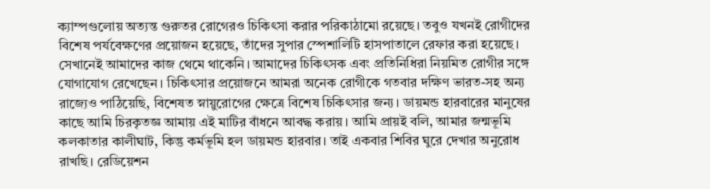ক্যাম্পগুলোয় অত্যন্ত গুরুতর রোগেরও চিকিৎসা করার পরিকাঠামো রয়েছে। তবুও যখনই রোগীদের বিশেষ পর্যবেক্ষণের প্রয়োজন হয়েছে, তাঁদের সুপার স্পেশালিটি হাসপাতালে রেফার করা হয়েছে। সেখানেই আমাদের কাজ থেমে থাকেনি। আমাদের চিকিৎসক এবং প্রতিনিধিরা নিয়মিত রোগীর সঙ্গে যোগাযোগ রেখেছেন। চিকিৎসার প্রয়োজনে আমরা অনেক রোগীকে গতবার দক্ষিণ ভারত-সহ অন্য রাজ্যেও পাঠিয়েছি, বিশেষত স্নায়ুরোগের ক্ষেত্রে বিশেষ চিকিৎসার জন্য। ডায়মন্ড হারবারের মানুষের কাছে আমি চিরকৃতজ্ঞ আমায় এই মাটির বাঁধনে আবদ্ধ করায়। আমি প্রায়ই বলি, আমার জন্মভূমি কলকাতার কালীঘাট, কিন্তু কর্মভূমি হল ডায়মন্ড হারবার। তাই একবার শিবির ঘুরে দেখার অনুরোধ রাখছি। রেডিয়েশন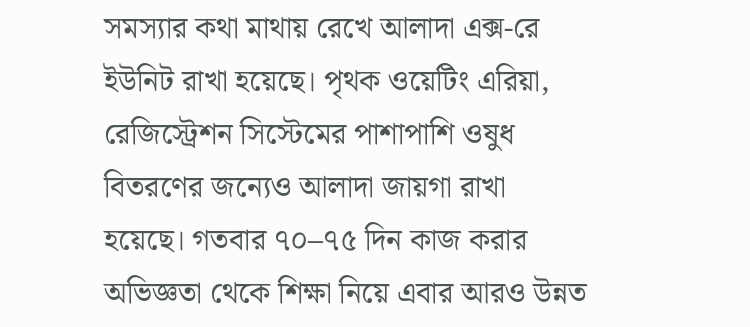সমস্যার কথা মাথায় রেখে আলাদা এক্স-রে ইউনিট রাখা হয়েছে। পৃথক ওয়েটিং এরিয়া, রেজিস্ট্রেশন সিস্টেমের পাশাপাশি ওষুধ বিতরণের জন্যেও আলাদা জায়গা রাখা হয়েছে। গতবার ৭০–৭৫ দিন কাজ করার অভিজ্ঞতা থেকে শিক্ষা নিয়ে এবার আরও উন্নত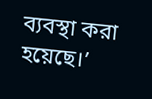ব্যবস্থা করা হয়েছে।’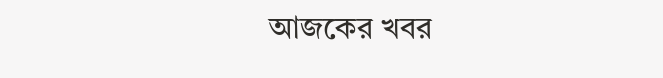আজকের খবর